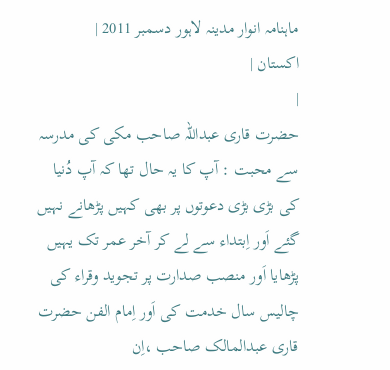ماہنامہ انوار مدینہ لاہور دسمبر 2011 |
اكستان |
|
حضرت قاری عبداللہ صاحب مکی کی مدرسہ سے محبت : آپ کا یہ حال تھا کہ آپ دُنیا کی بڑی بڑی دعوتوں پر بھی کہیں پڑھانے نہیں گئے اَور اِبتداء سے لے کر آخر عمر تک یہیں پڑھایا اَور منصب صدارت پر تجوید وقراء کی چالیس سال خدمت کی اَور اِمام الفن حضرت قاری عبدالمالک صاحب ،اِن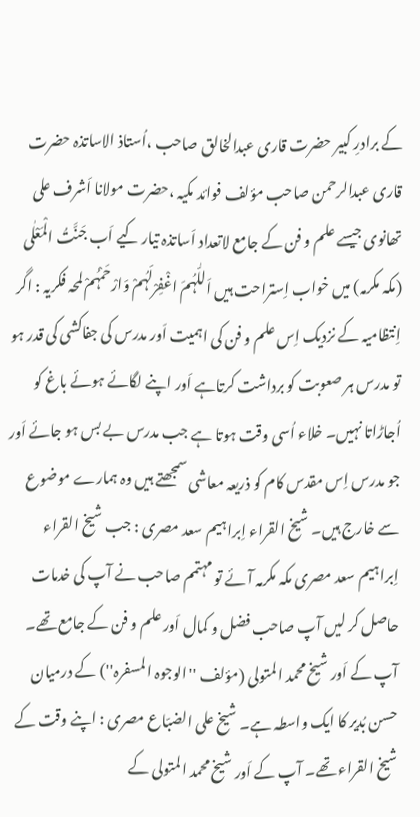کے برادرِ کبیر حضرت قاری عبدالخالق صاحب ،اُستاذ الاساتذہ حضرت قاری عبدالرحمن صاحب مؤلف فوائد مکیہ ،حضرت مولانا اَشرف علی تھانوی جیسے علم و فن کے جامع لاتعداد اَساتذہ تیار کیے اَب جَنَّتُ الْمَعْلٰی (مکہ مکرمہ) میں خواب اِستراحت ہیں اَللّٰہُمَ اغْفِرْلَہُمْ وَارْحَمْہُمْ لمحہ فکریہ : اگر اِنتظامیہ کے نزدیک اِس علم و فن کی اہمیت اَور مدرس کی جفاکشی کی قدر ہو تو مدرس ہر صعوبت کو برداشت کرتاہے اَور اپنے لگائے ہوئے باغ کو اُجاڑاتا نہیں۔ خلاء اُسی وقت ہوتا ہے جب مدرس بے بس ہو جائے اَور جو مدرس اِس مقدس کام کو ذریعہ معاشی سمجھتے ہیں وہ ہمارے موضوع سے خارج ہیں۔ شیخ القراء اِبراہیم سعد مصری : جب شیخ القراء اِبراہیم سعد مصری مکہ مکرمہ آئے تو مہتمم صاحب نے آپ کی خدمات حاصل کر لیں آپ صاحب فضل و کمال اَور علم و فن کے جامع تھے۔ آپ کے اَور شیخ محمد المتولی (مؤلف ''الوجوہ المسفرہ'') کے درمیان حسن بُدیر کا ایک واسطہ ہے۔ شیخ علی الضبّاع مصری : اپنے وقت کے شیخ القراء تھے۔ آپ کے اَور شیخ محمد المتولی کے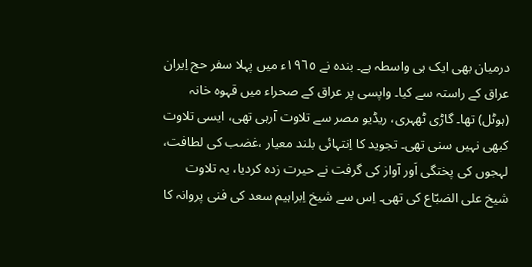درمیان بھی ایک ہی واسطہ ہے۔ بندہ نے ١٩٦٥ء میں پہلا سفر حج اِیران عراق کے راستہ سے کیا۔ واپسی پر عراق کے صحراء میں قہوہ خانہ (ہوٹل) تھا۔ گاڑی ٹھہری، ریڈیو مصر سے تلاوت آرہی تھی، ایسی تلاوت کبھی نہیں سنی تھی۔ تجوید کا اِنتہائی بلند معیار ،غضب کی لطافت، لہجوں کی پختگی اَور آواز کی گرفت نے حیرت زدہ کردیا، یہ تلاوت شیخ علی الضبّاع کی تھی۔ اِس سے شیخ اِبراہیم سعد کی فنی پروانہ کا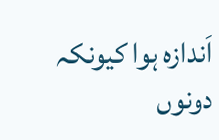اَندازہ ہوا کیونکہ دونوں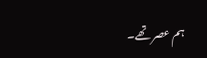ہم عصر تھے۔